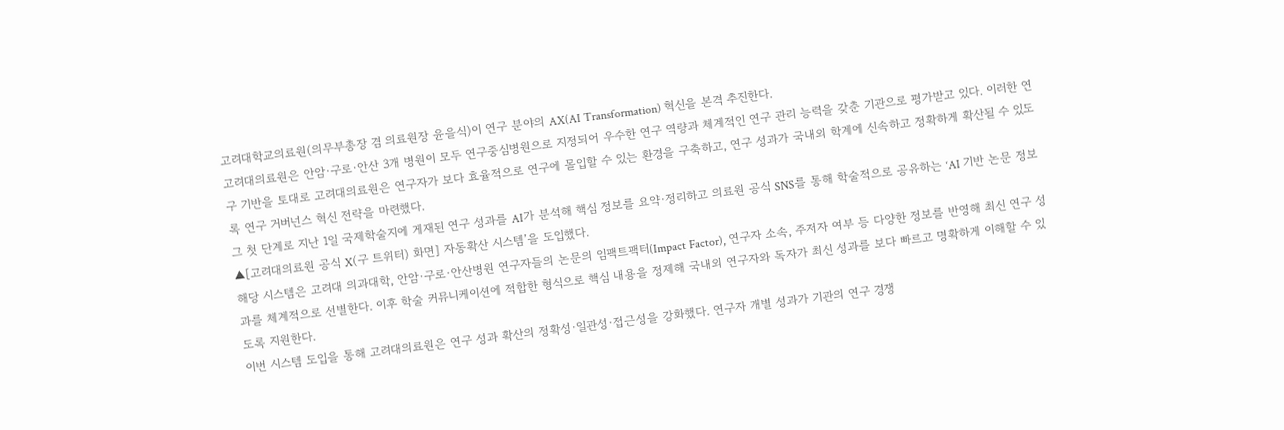고려대학교의료원(의무부총장 겸 의료원장 윤을식)이 연구 분야의 AX(AI Transformation) 혁신을 본격 추진한다.
고려대의료원은 안암·구로·안산 3개 병원이 모두 연구중심병원으로 지정되어 우수한 연구 역량과 체계적인 연구 관리 능력을 갖춘 기관으로 평가받고 있다. 이러한 연구 기반을 토대로 고려대의료원은 연구자가 보다 효율적으로 연구에 몰입할 수 있는 환경을 구축하고, 연구 성과가 국내외 학계에 신속하고 정확하게 확산될 수 있도록 연구 거버넌스 혁신 전략을 마련했다.
그 첫 단계로 지난 1일 국제학술지에 게재된 연구 성과를 AI가 분석해 핵심 정보를 요약·정리하고 의료원 공식 SNS를 통해 학술적으로 공유하는 ‘AI 기반 논문 정보
▲[고려대의료원 공식 X(구 트위터) 화면] 자동확산 시스템’을 도입했다.
해당 시스템은 고려대 의과대학, 안암·구로·안산병원 연구자들의 논문의 임팩트팩터(Impact Factor), 연구자 소속, 주저자 여부 등 다양한 정보를 반영해 최신 연구 성과를 체계적으로 선별한다. 이후 학술 커뮤니케이션에 적합한 형식으로 핵심 내용을 정제해 국내외 연구자와 독자가 최신 성과를 보다 빠르고 명확하게 이해할 수 있도록 지원한다.
이번 시스템 도입을 통해 고려대의료원은 연구 성과 확산의 정확성·일관성·접근성을 강화했다. 연구자 개별 성과가 기관의 연구 경쟁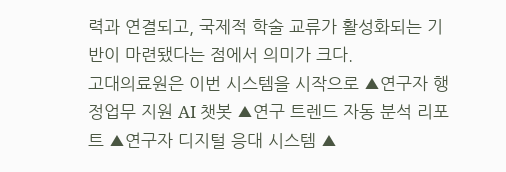력과 연결되고, 국제적 학술 교류가 활성화되는 기반이 마련됐다는 점에서 의미가 크다.
고대의료원은 이번 시스템을 시작으로 ▲연구자 행정업무 지원 AI 챗봇 ▲연구 트렌드 자동 분석 리포트 ▲연구자 디지털 응대 시스템 ▲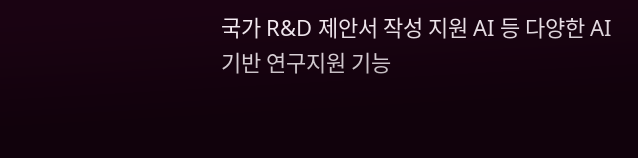국가 R&D 제안서 작성 지원 AI 등 다양한 AI 기반 연구지원 기능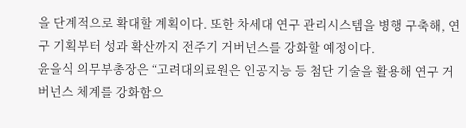을 단계적으로 확대할 계획이다. 또한 차세대 연구 관리시스템을 병행 구축해, 연구 기획부터 성과 확산까지 전주기 거버넌스를 강화할 예정이다.
윤을식 의무부총장은 “고려대의료원은 인공지능 등 첨단 기술을 활용해 연구 거버넌스 체계를 강화함으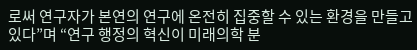로써 연구자가 본연의 연구에 온전히 집중할 수 있는 환경을 만들고 있다”며 “연구 행정의 혁신이 미래의학 분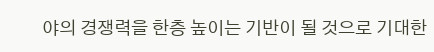야의 경쟁력을 한층 높이는 기반이 될 것으로 기대한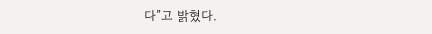다”고 밝혔다.